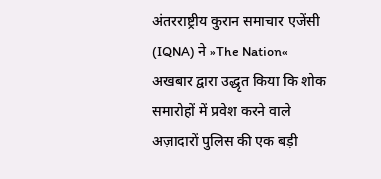अंतरराष्ट्रीय कुरान समाचार एजेंसी (IQNA) ने »The Nation« अखबार द्वारा उद्धृत किया कि शोक समारोहों में प्रवेश करने वाले अज़ादारों पुलिस की एक बड़ी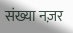संख्या नज़र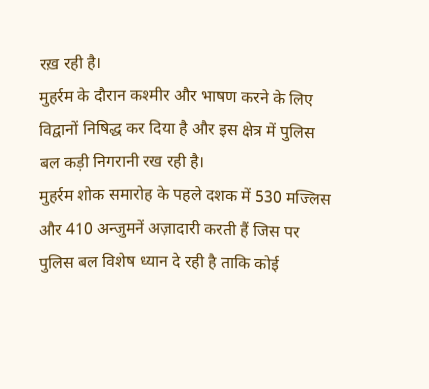रख़ रही है।
मुहर्रम के दौरान कश्मीर और भाषण करने के लिए विद्वानों निषिद्ध कर दिया है और इस क्षेत्र में पुलिस बल कड़ी निगरानी रख रही है।
मुहर्रम शोक समारोह के पहले दशक में 530 मज्लिस और 410 अन्जुमनें अज़ादारी करती हैं जिस पर पुलिस बल विशेष ध्यान दे रही है ताकि कोई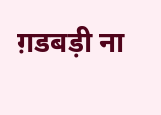ग़डबड़ी ना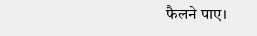फैलने पाए।